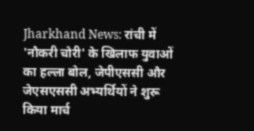Jharkhand News: रांची में 'नौकरी चोरी' के खिलाफ युवाओं का हल्ला बोल, जेपीएससी और जेएसएससी अभ्यर्थियों ने शुरू किया मार्च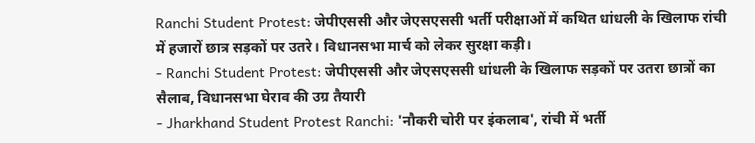Ranchi Student Protest: जेपीएससी और जेएसएससी भर्ती परीक्षाओं में कथित धांधली के खिलाफ रांची में हजारों छात्र सड़कों पर उतरे। विधानसभा मार्च को लेकर सुरक्षा कड़ी।
- Ranchi Student Protest: जेपीएससी और जेएसएससी धांधली के खिलाफ सड़कों पर उतरा छात्रों का सैलाब, विधानसभा घेराव की उग्र तैयारी
- Jharkhand Student Protest Ranchi: 'नौकरी चोरी पर इंकलाब', रांची में भर्ती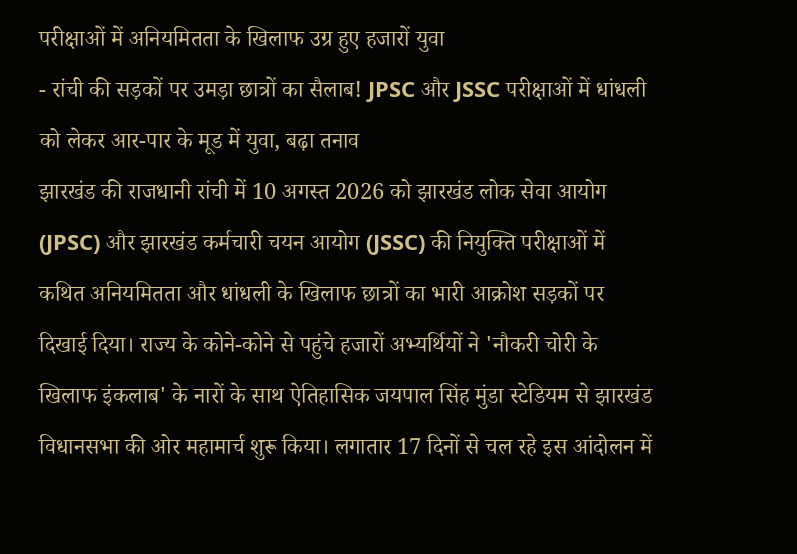परीक्षाओं में अनियमितता के खिलाफ उग्र हुए हजारों युवा
- रांची की सड़कों पर उमड़ा छात्रों का सैलाब! JPSC और JSSC परीक्षाओं में धांधली को लेकर आर-पार के मूड में युवा, बढ़ा तनाव
झारखंड की राजधानी रांची में 10 अगस्त 2026 को झारखंड लोक सेवा आयोग (JPSC) और झारखंड कर्मचारी चयन आयोग (JSSC) की नियुक्ति परीक्षाओं में कथित अनियमितता और धांधली के खिलाफ छात्रों का भारी आक्रोश सड़कों पर दिखाई दिया। राज्य के कोने-कोने से पहुंचे हजारों अभ्यर्थियों ने 'नौकरी चोरी के खिलाफ इंकलाब' के नारों के साथ ऐतिहासिक जयपाल सिंह मुंडा स्टेडियम से झारखंड विधानसभा की ओर महामार्च शुरू किया। लगातार 17 दिनों से चल रहे इस आंदोलन में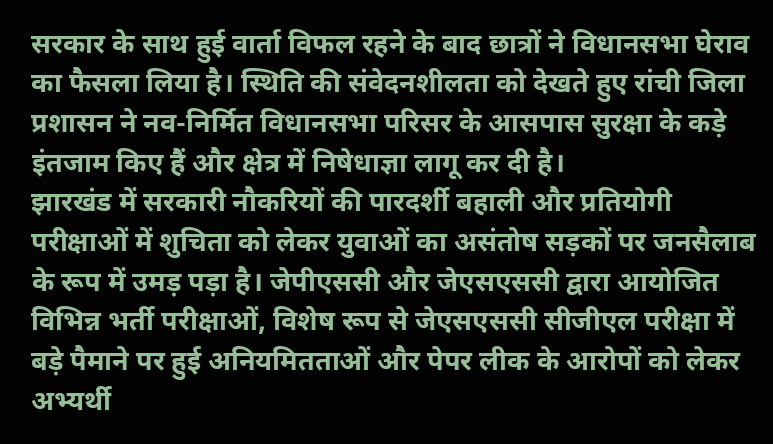सरकार के साथ हुई वार्ता विफल रहने के बाद छात्रों ने विधानसभा घेराव का फैसला लिया है। स्थिति की संवेदनशीलता को देखते हुए रांची जिला प्रशासन ने नव-निर्मित विधानसभा परिसर के आसपास सुरक्षा के कड़े इंतजाम किए हैं और क्षेत्र में निषेधाज्ञा लागू कर दी है।
झारखंड में सरकारी नौकरियों की पारदर्शी बहाली और प्रतियोगी परीक्षाओं में शुचिता को लेकर युवाओं का असंतोष सड़कों पर जनसैलाब के रूप में उमड़ पड़ा है। जेपीएससी और जेएसएससी द्वारा आयोजित विभिन्न भर्ती परीक्षाओं, विशेष रूप से जेएसएससी सीजीएल परीक्षा में बड़े पैमाने पर हुई अनियमितताओं और पेपर लीक के आरोपों को लेकर अभ्यर्थी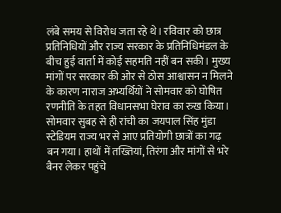लंबे समय से विरोध जता रहे थे। रविवार को छात्र प्रतिनिधियों और राज्य सरकार के प्रतिनिधिमंडल के बीच हुई वार्ता में कोई सहमति नहीं बन सकी। मुख्य मांगों पर सरकार की ओर से ठोस आश्वासन न मिलने के कारण नाराज अभ्यर्थियों ने सोमवार को घोषित रणनीति के तहत विधानसभा घेराव का रुख किया। सोमवार सुबह से ही रांची का जयपाल सिंह मुंडा स्टेडियम राज्य भर से आए प्रतियोगी छात्रों का गढ़ बन गया। हाथों में तख्तियां, तिरंगा और मांगों से भरे बैनर लेकर पहुंचे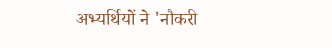अभ्यर्थियों ने 'नौकरी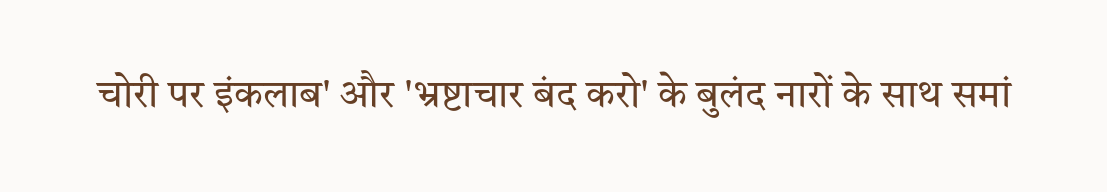चोरी पर इंकलाब' और 'भ्रष्टाचार बंद करो' के बुलंद नारों के साथ समां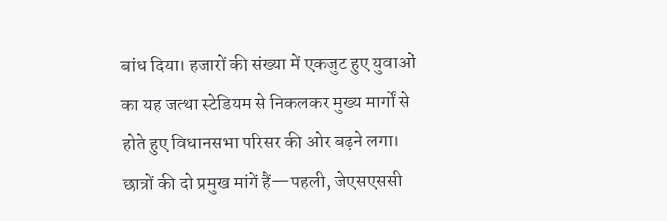बांध दिया। हजारों की संख्या में एकजुट हुए युवाओं का यह जत्था स्टेडियम से निकलकर मुख्य मार्गों से होते हुए विधानसभा परिसर की ओर बढ़ने लगा।
छात्रों की दो प्रमुख मांगें हैं—पहली, जेएसएससी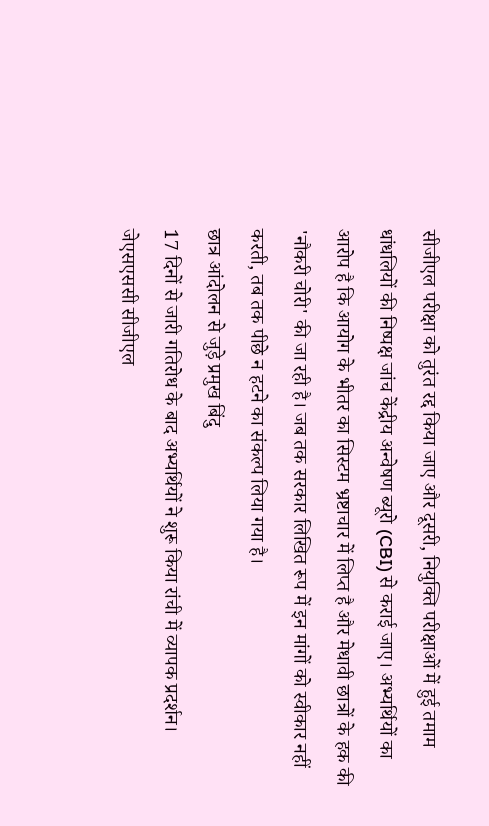सीजीएल परीक्षा को तुरंत रद्द किया जाए और दूसरी, नियुक्ति परीक्षाओं में हुई तमाम धांधलियों की निष्पक्ष जांच केंद्रीय अन्वेषण ब्यूरो (CBI) से कराई जाए। अभ्यर्थियों का आरोप है कि आयोग के भीतर का सिस्टम भ्रष्टाचार में लिप्त है और मेधावी छात्रों के हक की 'नौकरी चोरी' की जा रही है। जब तक सरकार लिखित रूप में इन मांगों को स्वीकार नहीं करती, तब तक पीछे न हटने का संकल्प लिया गया है।
छात्र आंदोलन से जुड़े प्रमुख बिंदु
17 दिनों से जारी गतिरोध के बाद अभ्यर्थियों ने शुरू किया रांची में व्यापक प्रदर्शन।
जेएसएससी सीजीएल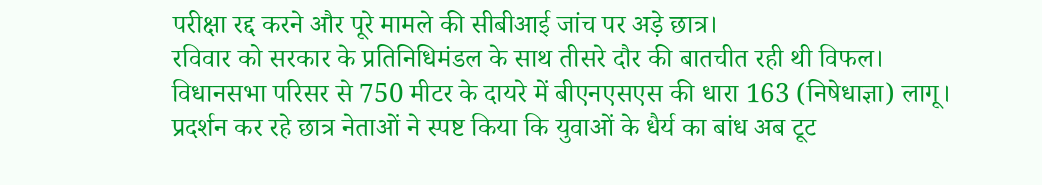परीक्षा रद्द करने और पूरे मामले की सीबीआई जांच पर अड़े छात्र।
रविवार को सरकार के प्रतिनिधिमंडल के साथ तीसरे दौर की बातचीत रही थी विफल।
विधानसभा परिसर से 750 मीटर के दायरे में बीएनएसएस की धारा 163 (निषेधाज्ञा) लागू।
प्रदर्शन कर रहे छात्र नेताओं ने स्पष्ट किया कि युवाओं के धैर्य का बांध अब टूट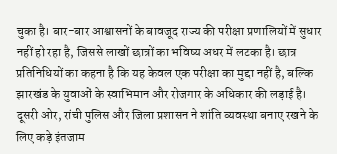चुका है। बार-बार आश्वासनों के बावजूद राज्य की परीक्षा प्रणालियों में सुधार नहीं हो रहा है, जिससे लाखों छात्रों का भविष्य अधर में लटका है। छात्र प्रतिनिधियों का कहना है कि यह केवल एक परीक्षा का मुद्दा नहीं है, बल्कि झारखंड के युवाओं के स्वाभिमान और रोजगार के अधिकार की लड़ाई है।
दूसरी ओर, रांची पुलिस और जिला प्रशासन ने शांति व्यवस्था बनाए रखने के लिए कड़े इंतजाम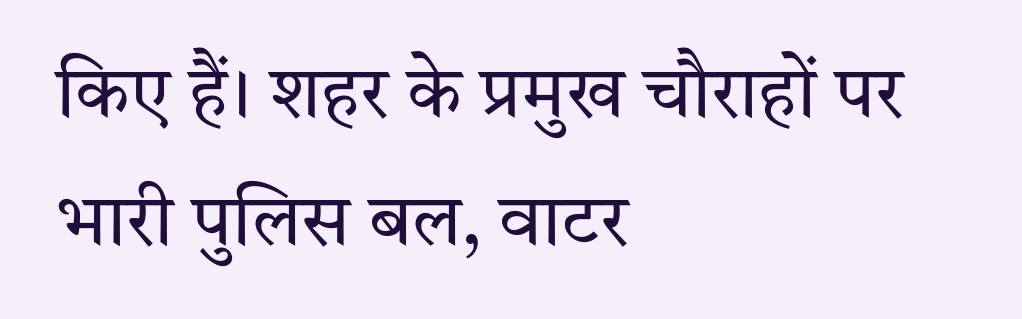किए हैं। शहर के प्रमुख चौराहों पर भारी पुलिस बल, वाटर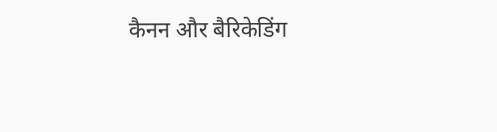कैनन और बैरिकेडिंग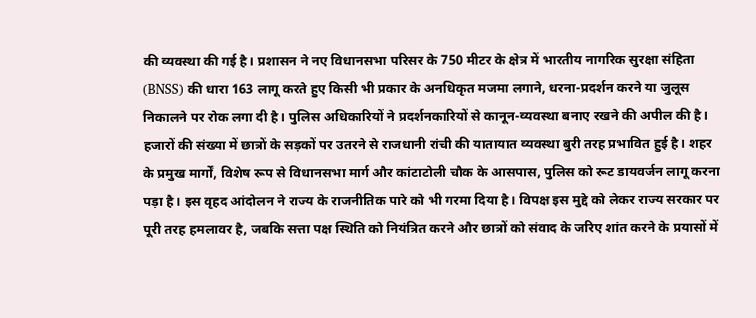की व्यवस्था की गई है। प्रशासन ने नए विधानसभा परिसर के 750 मीटर के क्षेत्र में भारतीय नागरिक सुरक्षा संहिता (BNSS) की धारा 163 लागू करते हुए किसी भी प्रकार के अनधिकृत मजमा लगाने, धरना-प्रदर्शन करने या जुलूस निकालने पर रोक लगा दी है। पुलिस अधिकारियों ने प्रदर्शनकारियों से कानून-व्यवस्था बनाए रखने की अपील की है।
हजारों की संख्या में छात्रों के सड़कों पर उतरने से राजधानी रांची की यातायात व्यवस्था बुरी तरह प्रभावित हुई है। शहर के प्रमुख मार्गों, विशेष रूप से विधानसभा मार्ग और कांटाटोली चौक के आसपास, पुलिस को रूट डायवर्जन लागू करना पड़ा है। इस वृहद आंदोलन ने राज्य के राजनीतिक पारे को भी गरमा दिया है। विपक्ष इस मुद्दे को लेकर राज्य सरकार पर पूरी तरह हमलावर है, जबकि सत्ता पक्ष स्थिति को नियंत्रित करने और छात्रों को संवाद के जरिए शांत करने के प्रयासों में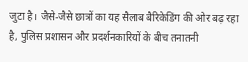जुटा है। जैसे-जैसे छात्रों का यह सैलाब बैरिकेडिंग की ओर बढ़ रहा है, पुलिस प्रशासन और प्रदर्शनकारियों के बीच तनातनी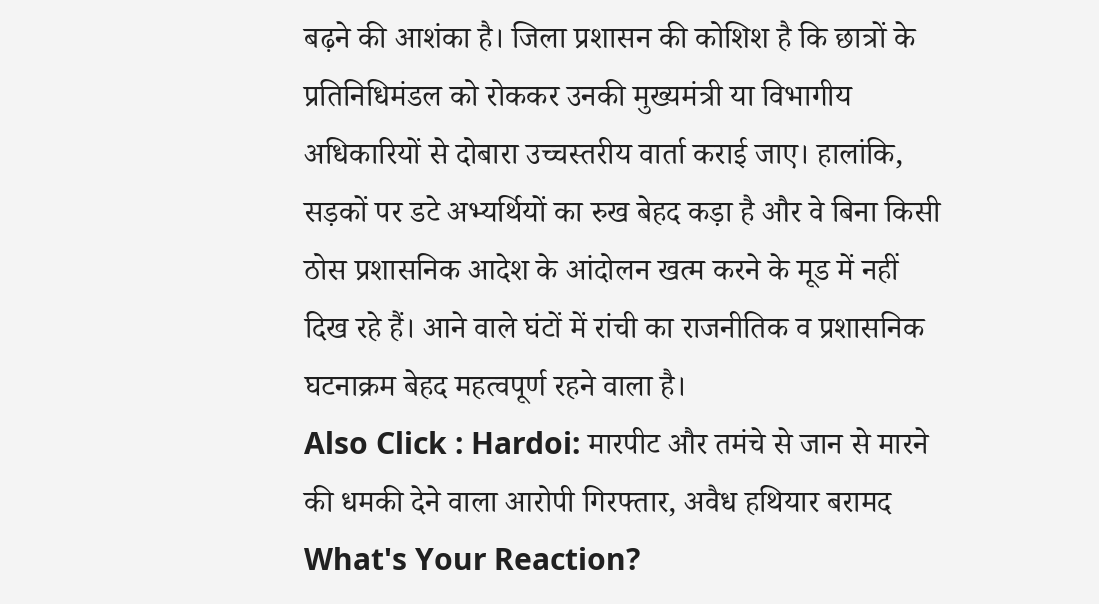बढ़ने की आशंका है। जिला प्रशासन की कोशिश है कि छात्रों के प्रतिनिधिमंडल को रोककर उनकी मुख्यमंत्री या विभागीय अधिकारियों से दोबारा उच्चस्तरीय वार्ता कराई जाए। हालांकि, सड़कों पर डटे अभ्यर्थियों का रुख बेहद कड़ा है और वे बिना किसी ठोस प्रशासनिक आदेश के आंदोलन खत्म करने के मूड में नहीं दिख रहे हैं। आने वाले घंटों में रांची का राजनीतिक व प्रशासनिक घटनाक्रम बेहद महत्वपूर्ण रहने वाला है।
Also Click : Hardoi: मारपीट और तमंचे से जान से मारने की धमकी देने वाला आरोपी गिरफ्तार, अवैध हथियार बरामद
What's Your Reaction?